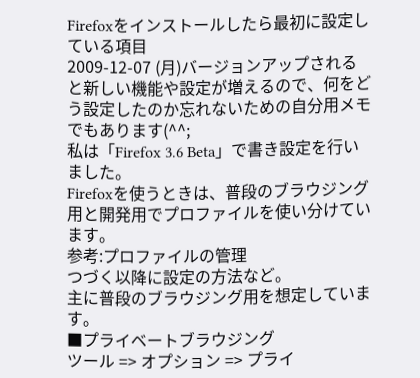Firefoxをインストールしたら最初に設定している項目
2009-12-07 (月)バージョンアップされると新しい機能や設定が増えるので、何をどう設定したのか忘れないための自分用メモでもあります(^^;
私は「Firefox 3.6 Beta」で書き設定を行いました。
Firefoxを使うときは、普段のブラウジング用と開発用でプロファイルを使い分けています。
参考:プロファイルの管理
つづく以降に設定の方法など。
主に普段のブラウジング用を想定しています。
■プライベートブラウジング
ツール => オプション => プライ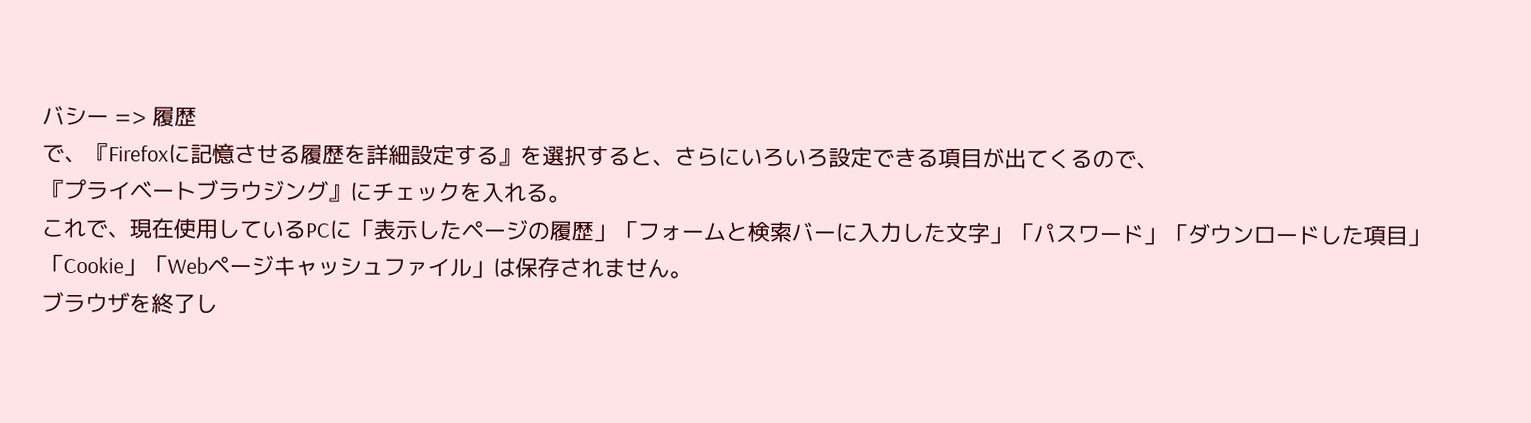バシー => 履歴
で、『Firefoxに記憶させる履歴を詳細設定する』を選択すると、さらにいろいろ設定できる項目が出てくるので、
『プライベートブラウジング』にチェックを入れる。
これで、現在使用しているPCに「表示したページの履歴」「フォームと検索バーに入力した文字」「パスワード」「ダウンロードした項目」「Cookie」「Webページキャッシュファイル」は保存されません。
ブラウザを終了し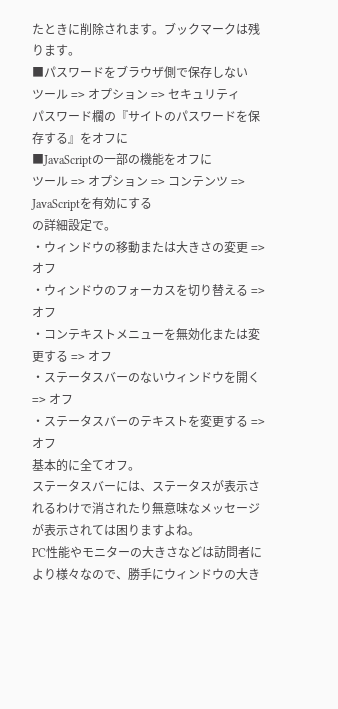たときに削除されます。ブックマークは残ります。
■パスワードをブラウザ側で保存しない
ツール => オプション => セキュリティ
パスワード欄の『サイトのパスワードを保存する』をオフに
■JavaScriptの一部の機能をオフに
ツール => オプション => コンテンツ => JavaScriptを有効にする
の詳細設定で。
・ウィンドウの移動または大きさの変更 => オフ
・ウィンドウのフォーカスを切り替える => オフ
・コンテキストメニューを無効化または変更する => オフ
・ステータスバーのないウィンドウを開く => オフ
・ステータスバーのテキストを変更する => オフ
基本的に全てオフ。
ステータスバーには、ステータスが表示されるわけで消されたり無意味なメッセージが表示されては困りますよね。
PC性能やモニターの大きさなどは訪問者により様々なので、勝手にウィンドウの大き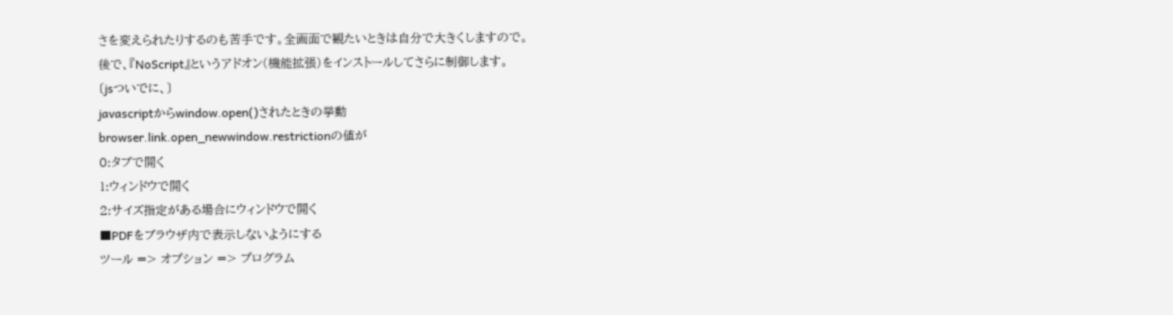さを変えられたりするのも苦手です。全画面で観たいときは自分で大きくしますので。
後で、『NoScript』というアドオン(機能拡張)をインストールしてさらに制御します。
〔jsついでに、〕
javascriptからwindow.open()されたときの挙動
browser.link.open_newwindow.restrictionの値が
0:タブで開く
1:ウィンドウで開く
2:サイズ指定がある場合にウィンドウで開く
■PDFをブラウザ内で表示しないようにする
ツール => オプション => プログラム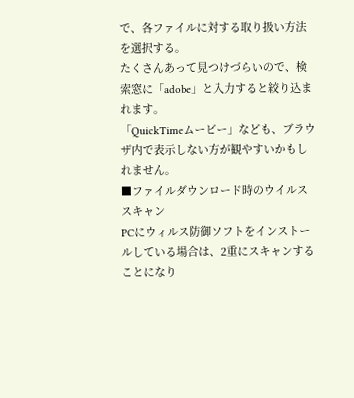で、各ファイルに対する取り扱い方法を選択する。
たくさんあって見つけづらいので、検索窓に「adobe」と入力すると絞り込まれます。
「QuickTimeムービー」なども、ブラウザ内で表示しない方が観やすいかもしれません。
■ファイルダウンロード時のウイルススキャン
PCにウィルス防御ソフトをインストールしている場合は、2重にスキャンすることになり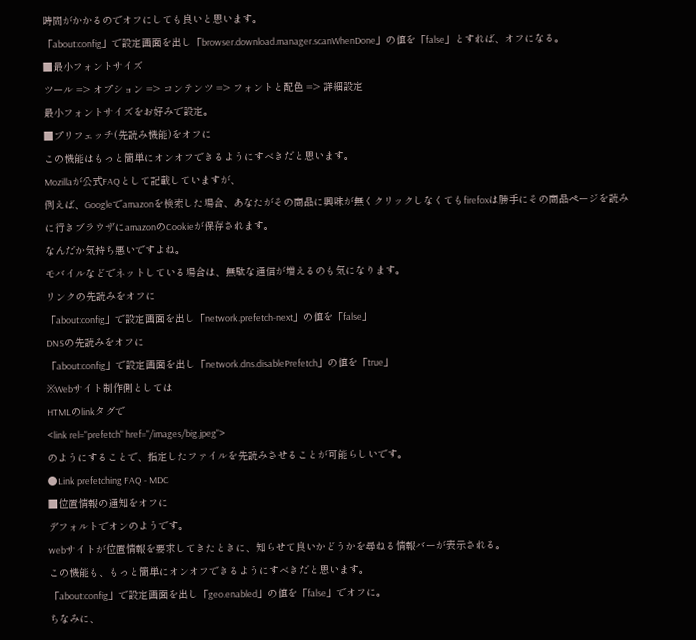時間がかかるのでオフにしても良いと思います。
「about:config」で設定画面を出し「browser.download.manager.scanWhenDone」の値を「false」とすれば、オフになる。
■最小フォントサイズ
ツール => オプション => コンテンツ => フォントと配色 => 詳細設定
最小フォントサイズをお好みで設定。
■プリフェッチ(先読み機能)をオフに
この機能はもっと簡単にオンオフできるようにすべきだと思います。
Mozillaが公式FAQとして記載していますが、
例えば、Googleでamazonを検索した場合、あなたがその商品に興味が無くクリックしなくてもfirefoxは勝手にその商品ページを読みに行きブラウザにamazonのCookieが保存されます。
なんだか気持ち悪いですよね。
モバイルなどでネットしている場合は、無駄な通信が増えるのも気になります。
リンクの先読みをオフに
「about:config」で設定画面を出し「network.prefetch-next」の値を「false」
DNSの先読みをオフに
「about:config」で設定画面を出し「network.dns.disablePrefetch」の値を「true」
※Webサイト制作側としては
HTMLのlinkタグで
<link rel="prefetch" href="/images/big.jpeg">
のようにすることで、指定したファイルを先読みさせることが可能らしいです。
●Link prefetching FAQ - MDC
■位置情報の通知をオフに
デフォルトでオンのようです。
webサイトが位置情報を要求してきたときに、知らせて良いかどうかを尋ねる情報バーが表示される。
この機能も、もっと簡単にオンオフできるようにすべきだと思います。
「about:config」で設定画面を出し「geo.enabled」の値を「false」でオフに。
ちなみに、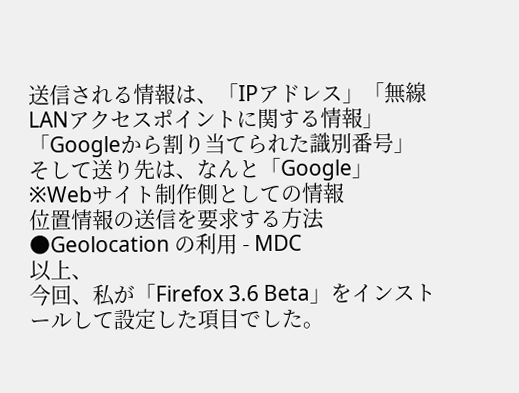送信される情報は、「IPアドレス」「無線LANアクセスポイントに関する情報」「Googleから割り当てられた識別番号」
そして送り先は、なんと「Google」
※Webサイト制作側としての情報
位置情報の送信を要求する方法
●Geolocation の利用 - MDC
以上、
今回、私が「Firefox 3.6 Beta」をインストールして設定した項目でした。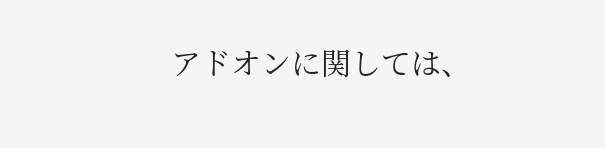アドオンに関しては、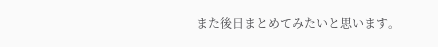また後日まとめてみたいと思います。